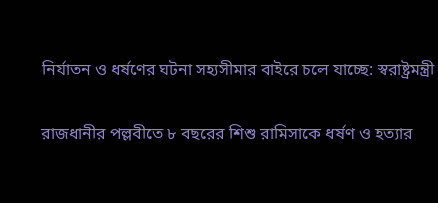নির্যাতন ও ধর্ষণের ঘটনা সহ্যসীমার বাইরে চলে যাচ্ছে: স্বরাষ্ট্রমন্ত্রী

রাজধানীর পল্লবীতে ৮ বছরের শিশু রামিসাকে ধর্ষণ ও হত্যার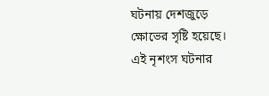ঘটনায় দেশজুড়ে ক্ষোভের সৃষ্টি হয়েছে। এই নৃশংস ঘটনার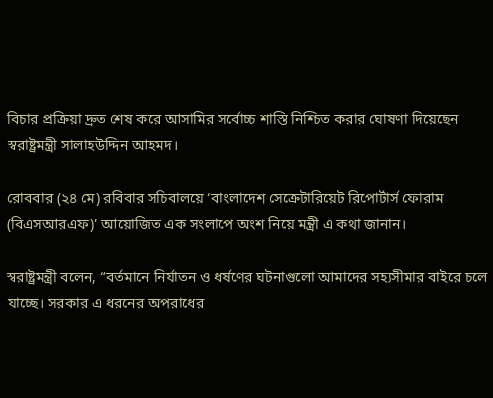বিচার প্রক্রিয়া দ্রুত শেষ করে আসামির সর্বোচ্চ শাস্তি নিশ্চিত করার ঘোষণা দিয়েছেন স্বরাষ্ট্রমন্ত্রী সালাহউদ্দিন আহমদ।

রোববার (২৪ মে) রবিবার সচিবালয়ে ‘বাংলাদেশ সেক্রেটারিয়েট রিপোর্টার্স ফোরাম (বিএসআরএফ)’ আয়োজিত এক সংলাপে অংশ নিয়ে মন্ত্রী এ কথা জানান।

স্বরাষ্ট্রমন্ত্রী বলেন, “বর্তমানে নির্যাতন ও ধর্ষণের ঘটনাগুলো আমাদের সহ্যসীমার বাইরে চলে যাচ্ছে। সরকার এ ধরনের অপরাধের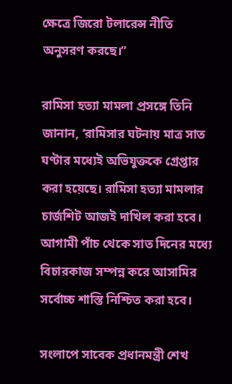ক্ষেত্রে জিরো টলারেন্স নীতি অনুসরণ করছে।”

রামিসা হত্যা মামলা প্রসঙ্গে তিনি জানান, ‘রামিসার ঘটনায় মাত্র সাত ঘণ্টার মধ্যেই অভিযুক্তকে গ্রেপ্তার করা হয়েছে। রামিসা হত্যা মামলার চার্জশিট আজই দাখিল করা হবে। আগামী পাঁচ থেকে সাত দিনের মধ্যে বিচারকাজ সম্পন্ন করে আসামির সর্বোচ্চ শাস্তি নিশ্চিত করা হবে।

সংলাপে সাবেক প্রধানমন্ত্রী শেখ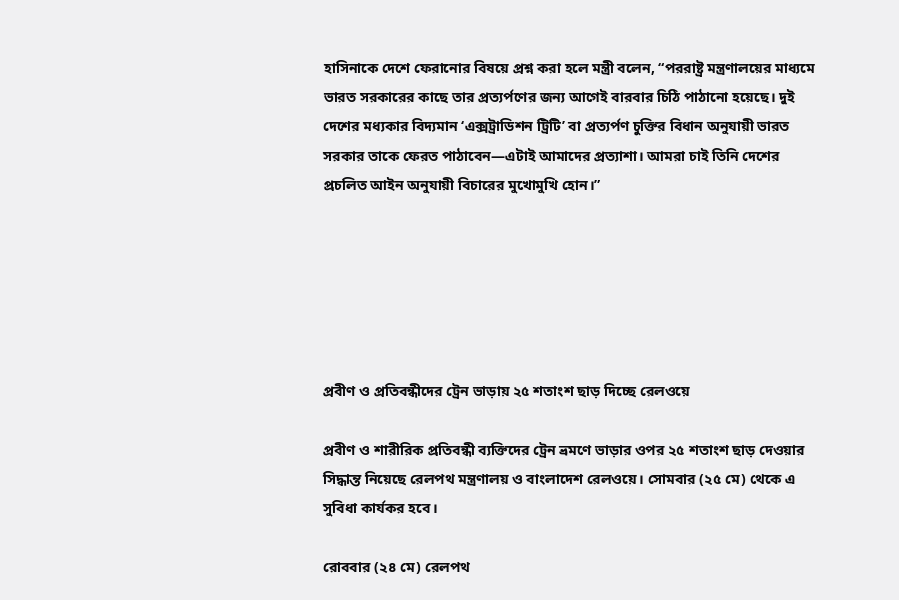হাসিনাকে দেশে ফেরানোর বিষয়ে প্রশ্ন করা হলে মন্ত্রী বলেন, “পররাষ্ট্র মন্ত্রণালয়ের মাধ্যমে ভারত সরকারের কাছে তার প্রত্যর্পণের জন্য আগেই বারবার চিঠি পাঠানো হয়েছে। দুই দেশের মধ্যকার বিদ্যমান ‘এক্সট্রাডিশন ট্রিটি’ বা প্রত্যর্পণ চুক্তির বিধান অনুযায়ী ভারত সরকার তাকে ফেরত পাঠাবেন—এটাই আমাদের প্রত্যাশা। আমরা চাই তিনি দেশের প্রচলিত আইন অনুযায়ী বিচারের মুখোমুখি হোন।”






প্রবীণ ও প্রতিবন্ধীদের ট্রেন ভাড়ায় ২৫ শতাংশ ছাড় দিচ্ছে রেলওয়ে

প্রবীণ ও শারীরিক প্রতিবন্ধী ব্যক্তিদের ট্রেন ভ্রমণে ভাড়ার ওপর ২৫ শতাংশ ছাড় দেওয়ার সিদ্ধান্ত নিয়েছে রেলপথ মন্ত্রণালয় ও বাংলাদেশ রেলওয়ে। সোমবার (২৫ মে) থেকে এ সুবিধা কার্যকর হবে।

রোববার (২৪ মে) রেলপথ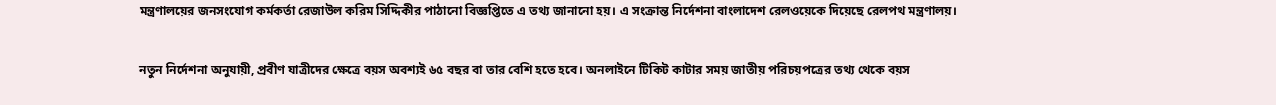মন্ত্রণালয়ের জনসংযোগ কর্মকর্তা রেজাউল করিম সিদ্দিকীর পাঠানো বিজ্ঞপ্তিতে এ তথ্য জানানো হয়। এ সংক্রান্ত নির্দেশনা বাংলাদেশ রেলওয়েকে দিয়েছে রেলপথ মন্ত্রণালয়।

নতুন নির্দেশনা অনুযায়ী, প্রবীণ যাত্রীদের ক্ষেত্রে বয়স অবশ্যই ৬৫ বছর বা তার বেশি হতে হবে। অনলাইনে টিকিট কাটার সময় জাতীয় পরিচয়পত্রের তথ্য থেকে বয়স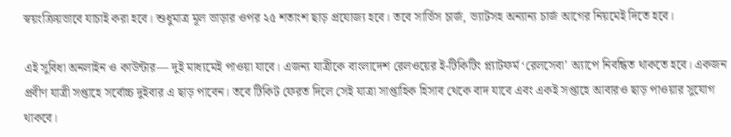স্বয়ংক্রিয়ভাবে যাচাই করা হবে। শুধুমাত্র মূল ভাড়ার ওপর ২৫ শতাংশ ছাড় প্রযোজ্য হবে। তবে সার্ভিস চার্জ, ভ্যাটসহ অন্যান্য চার্জ আগের নিয়মেই দিতে হবে।

এই সুবিধা অনলাইন ও কাউন্টার— দুই মাধ্যমেই পাওয়া যাবে। এজন্য যাত্রীকে বাংলাদেশ রেলওয়ের ই-টিকিটিং প্ল্যাটফর্ম ‘রেলসেবা’ অ্যাপে নিবন্ধিত থাকতে হবে। একজন প্রবীণ যাত্রী সপ্তাহে সর্বোচ্চ দুইবার এ ছাড় পাবেন। তবে টিকিট ফেরত দিলে সেই যাত্রা সাপ্তাহিক হিসাব থেকে বাদ যাবে এবং একই সপ্তাহে আবারও ছাড় পাওয়ার সুযোগ থাকবে।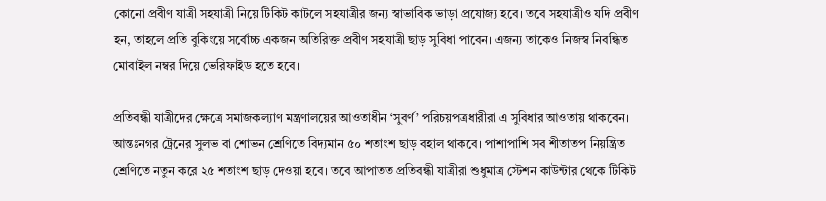কোনো প্রবীণ যাত্রী সহযাত্রী নিয়ে টিকিট কাটলে সহযাত্রীর জন্য স্বাভাবিক ভাড়া প্রযোজ্য হবে। তবে সহযাত্রীও যদি প্রবীণ হন, তাহলে প্রতি বুকিংয়ে সর্বোচ্চ একজন অতিরিক্ত প্রবীণ সহযাত্রী ছাড় সুবিধা পাবেন। এজন্য তাকেও নিজস্ব নিবন্ধিত মোবাইল নম্বর দিয়ে ভেরিফাইড হতে হবে।

প্রতিবন্ধী যাত্রীদের ক্ষেত্রে সমাজকল্যাণ মন্ত্রণালয়ের আওতাধীন ‘সুবর্ণ’ পরিচয়পত্রধারীরা এ সুবিধার আওতায় থাকবেন। আন্তঃনগর ট্রেনের সুলভ বা শোভন শ্রেণিতে বিদ্যমান ৫০ শতাংশ ছাড় বহাল থাকবে। পাশাপাশি সব শীতাতপ নিয়ন্ত্রিত শ্রেণিতে নতুন করে ২৫ শতাংশ ছাড় দেওয়া হবে। তবে আপাতত প্রতিবন্ধী যাত্রীরা শুধুমাত্র স্টেশন কাউন্টার থেকে টিকিট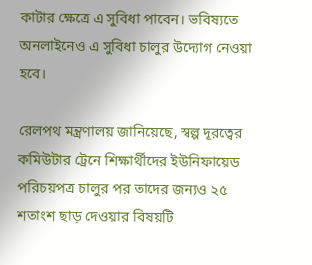কাটার ক্ষেত্রে এ সুবিধা পাবেন। ভবিষ্যতে অনলাইনেও এ সুবিধা চালুর উদ্যোগ নেওয়া হবে।

রেলপথ মন্ত্রণালয় জানিয়েছে, স্বল্প দূরত্বের কমিউটার ট্রেনে শিক্ষার্থীদের ইউনিফায়েড পরিচয়পত্র চালুর পর তাদের জন্যও ২৫ শতাংশ ছাড় দেওয়ার বিষয়টি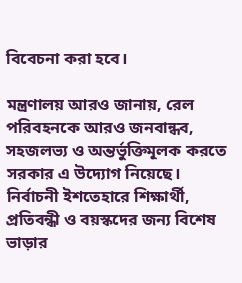বিবেচনা করা হবে।

মন্ত্রণালয় আরও জানায়, রেল পরিবহনকে আরও জনবান্ধব, সহজলভ্য ও অন্তর্ভুক্তিমূলক করতে সরকার এ উদ্যোগ নিয়েছে। নির্বাচনী ইশতেহারে শিক্ষার্থী, প্রতিবন্ধী ও বয়স্কদের জন্য বিশেষ ভাড়ার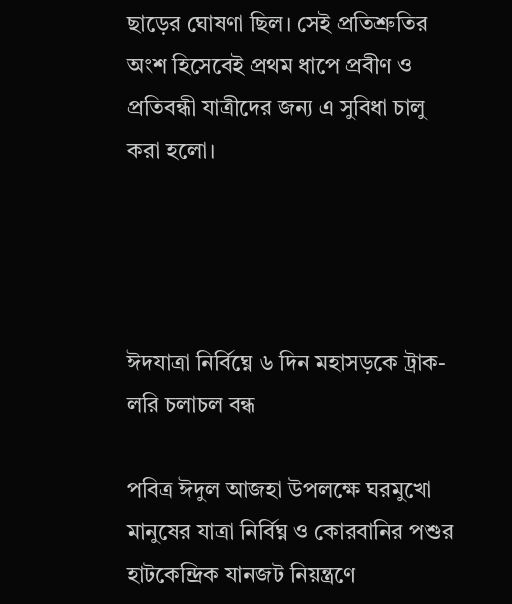ছাড়ের ঘোষণা ছিল। সেই প্রতিশ্রুতির অংশ হিসেবেই প্রথম ধাপে প্রবীণ ও প্রতিবন্ধী যাত্রীদের জন্য এ সুবিধা চালু করা হলো।




ঈদযাত্রা নির্বিঘ্নে ৬ দিন মহাসড়কে ট্রাক-লরি চলাচল বন্ধ

পবিত্র ঈদুল আজহা উপলক্ষে ঘরমুখো মানুষের যাত্রা নির্বিঘ্ন ও কোরবানির পশুর হাটকেন্দ্রিক যানজট নিয়ন্ত্রণে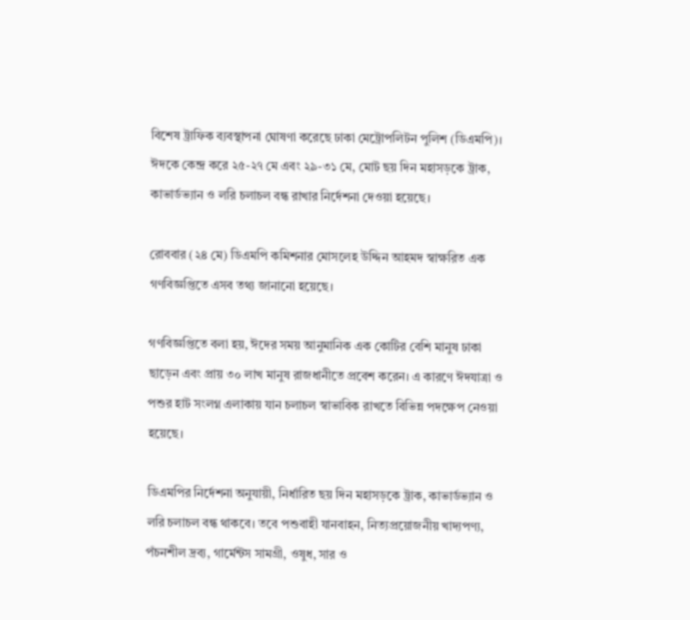বিশেষ ট্রাফিক ব্যবস্থাপনা ঘোষণা করেছে ঢাকা মেট্রোপলিটন পুলিশ (ডিএমপি)। ঈদকে কেন্দ্র করে ২৫-২৭ মে এবং ২৯-৩১ মে, মোট ছয় দিন মহাসড়কে ট্রাক, কাভার্ডভ্যান ও লরি চলাচল বন্ধ রাখার নির্দেশনা দেওয়া হয়েছে।

রোববার (২৪ মে) ডিএমপি কমিশনার মোসলেহ উদ্দিন আহমদ স্বাক্ষরিত এক গণবিজ্ঞপ্তিতে এসব তথ্য জানানো হয়েছে।

গণবিজ্ঞপ্তিতে বলা হয়, ঈদের সময় আনুমানিক এক কোটির বেশি মানুষ ঢাকা ছাড়েন এবং প্রায় ৩০ লাখ মানুষ রাজধানীতে প্রবেশ করেন। এ কারণে ঈদযাত্রা ও পশুর হাট সংলগ্ন এলাকায় যান চলাচল স্বাভাবিক রাখতে বিভিন্ন পদক্ষেপ নেওয়া হয়েছে।

ডিএমপির নির্দেশনা অনুযায়ী, নির্ধারিত ছয় দিন মহাসড়কে ট্রাক, কাভার্ডভ্যান ও লরি চলাচল বন্ধ থাকবে। তবে পশুবাহী যানবাহন, নিত্যপ্রয়োজনীয় খাদ্যপণ্য, পঁচনশীল দ্রব্য, গার্মেন্টস সামগ্রী, ওষুধ, সার ও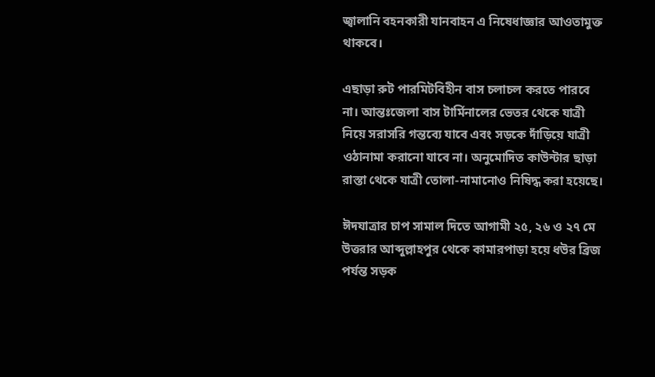জ্বালানি বহনকারী যানবাহন এ নিষেধাজ্ঞার আওতামুক্ত থাকবে।

এছাড়া রুট পারমিটবিহীন বাস চলাচল করতে পারবে না। আন্তঃজেলা বাস টার্মিনালের ভেতর থেকে যাত্রী নিয়ে সরাসরি গন্তব্যে যাবে এবং সড়কে দাঁড়িয়ে যাত্রী ওঠানামা করানো যাবে না। অনুমোদিত কাউন্টার ছাড়া রাস্তা থেকে যাত্রী তোলা-নামানোও নিষিদ্ধ করা হয়েছে।

ঈদযাত্রার চাপ সামাল দিতে আগামী ২৫, ২৬ ও ২৭ মে উত্তরার আব্দুল্লাহপুর থেকে কামারপাড়া হয়ে ধউর ব্রিজ পর্যন্ত সড়ক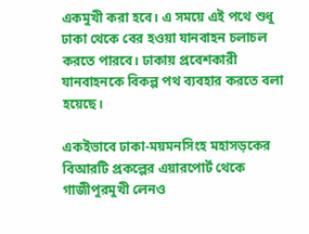একমুখী করা হবে। এ সময়ে এই পথে শুধু ঢাকা থেকে বের হওয়া যানবাহন চলাচল করতে পারবে। ঢাকায় প্রবেশকারী যানবাহনকে বিকল্প পথ ব্যবহার করতে বলা হয়েছে।

একইভাবে ঢাকা-ময়মনসিংহ মহাসড়কের বিআরটি প্রকল্পের এয়ারপোর্ট থেকে গাজীপুরমুখী লেনও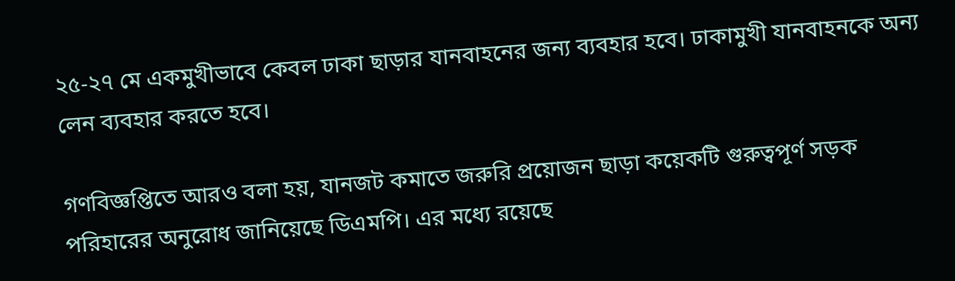২৫-২৭ মে একমুখীভাবে কেবল ঢাকা ছাড়ার যানবাহনের জন্য ব্যবহার হবে। ঢাকামুখী যানবাহনকে অন্য লেন ব্যবহার করতে হবে।

গণবিজ্ঞপ্তিতে আরও বলা হয়, যানজট কমাতে জরুরি প্রয়োজন ছাড়া কয়েকটি গুরুত্বপূর্ণ সড়ক পরিহারের অনুরোধ জানিয়েছে ডিএমপি। এর মধ্যে রয়েছে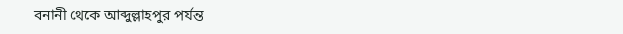বনানী থেকে আব্দুল্লাহপুর পর্যন্ত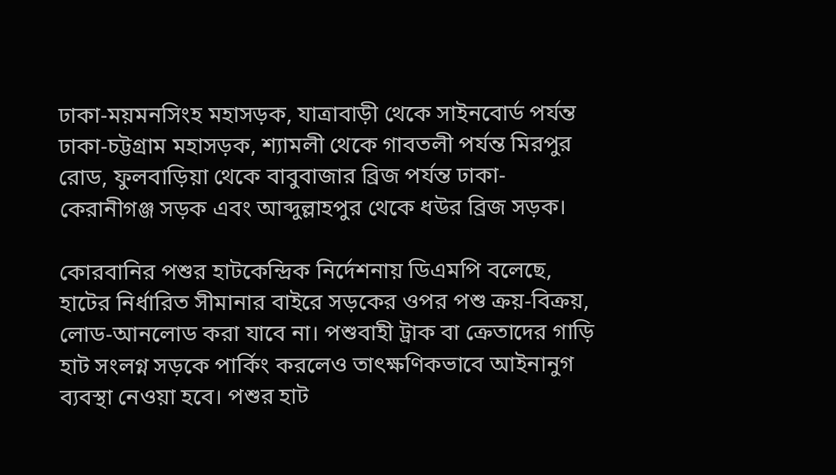ঢাকা-ময়মনসিংহ মহাসড়ক, যাত্রাবাড়ী থেকে সাইনবোর্ড পর্যন্ত ঢাকা-চট্টগ্রাম মহাসড়ক, শ্যামলী থেকে গাবতলী পর্যন্ত মিরপুর রোড, ফুলবাড়িয়া থেকে বাবুবাজার ব্রিজ পর্যন্ত ঢাকা-কেরানীগঞ্জ সড়ক এবং আব্দুল্লাহপুর থেকে ধউর ব্রিজ সড়ক।

কোরবানির পশুর হাটকেন্দ্রিক নির্দেশনায় ডিএমপি বলেছে, হাটের নির্ধারিত সীমানার বাইরে সড়কের ওপর পশু ক্রয়-বিক্রয়, লোড-আনলোড করা যাবে না। পশুবাহী ট্রাক বা ক্রেতাদের গাড়ি হাট সংলগ্ন সড়কে পার্কিং করলেও তাৎক্ষণিকভাবে আইনানুগ ব্যবস্থা নেওয়া হবে। পশুর হাট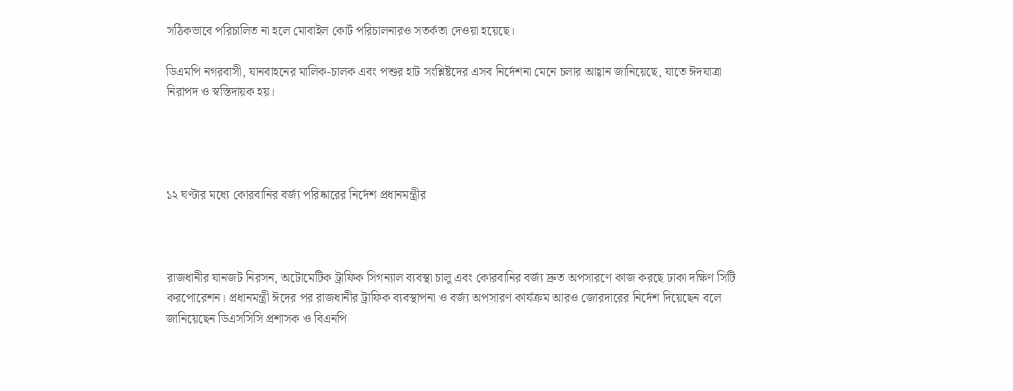সঠিকভাবে পরিচালিত না হলে মোবাইল কোর্ট পরিচালনারও সতর্কতা দেওয়া হয়েছে।

ডিএমপি নগরবাসী, যানবাহনের মালিক-চালক এবং পশুর হাট সংশ্লিষ্টদের এসব নির্দেশনা মেনে চলার আহ্বান জানিয়েছে, যাতে ঈদযাত্রা নিরাপদ ও স্বস্তিদায়ক হয়।




১২ ঘণ্টার মধ্যে কোরবানির বর্জ্য পরিষ্কারের নির্দেশ প্রধানমন্ত্রীর



রাজধানীর যানজট নিরসন, অটোমেটিক ট্রাফিক সিগন্যাল ব্যবস্থা চালু এবং কোরবানির বর্জ্য দ্রুত অপসারণে কাজ করছে ঢাকা দক্ষিণ সিটি করপোরেশন। প্রধানমন্ত্রী ঈদের পর রাজধানীর ট্রাফিক ব্যবস্থাপনা ও বর্জ্য অপসারণ কার্যক্রম আরও জোরদারের নির্দেশ দিয়েছেন বলে জানিয়েছেন ডিএসসিসি প্রশাসক ও বিএনপি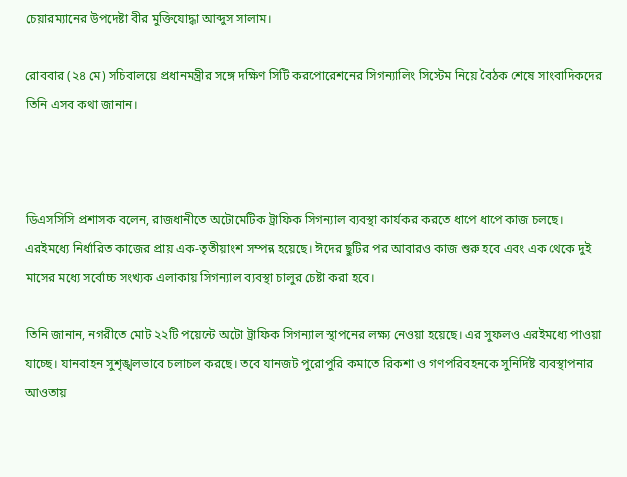চেয়ারম্যানের উপদেষ্টা বীর মুক্তিযোদ্ধা আব্দুস সালাম।

রোববার (২৪ মে) সচিবালয়ে প্রধানমন্ত্রীর সঙ্গে দক্ষিণ সিটি করপোরেশনের সিগন্যালিং সিস্টেম নিয়ে বৈঠক শেষে সাংবাদিকদের তিনি এসব কথা জানান।



ডিএসসিসি প্রশাসক বলেন, রাজধানীতে অটোমেটিক ট্রাফিক সিগন্যাল ব্যবস্থা কার্যকর করতে ধাপে ধাপে কাজ চলছে। এরইমধ্যে নির্ধারিত কাজের প্রায় এক-তৃতীয়াংশ সম্পন্ন হয়েছে। ঈদের ছুটির পর আবারও কাজ শুরু হবে এবং এক থেকে দুই মাসের মধ্যে সর্বোচ্চ সংখ্যক এলাকায় সিগন্যাল ব্যবস্থা চালুর চেষ্টা করা হবে।

তিনি জানান, নগরীতে মোট ২২টি পয়েন্টে অটো ট্রাফিক সিগন্যাল স্থাপনের লক্ষ্য নেওয়া হয়েছে। এর সুফলও এরইমধ্যে পাওয়া যাচ্ছে। যানবাহন সুশৃঙ্খলভাবে চলাচল করছে। তবে যানজট পুরোপুরি কমাতে রিকশা ও গণপরিবহনকে সুনির্দিষ্ট ব্যবস্থাপনার আওতায়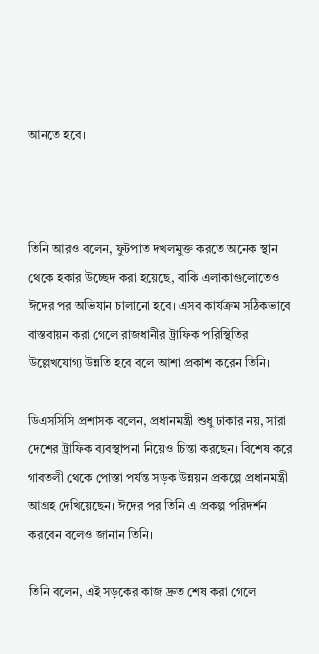আনতে হবে।



তিনি আরও বলেন, ফুটপাত দখলমুক্ত করতে অনেক স্থান থেকে হকার উচ্ছেদ করা হয়েছে, বাকি এলাকাগুলোতেও ঈদের পর অভিযান চালানো হবে। এসব কার্যক্রম সঠিকভাবে বাস্তবায়ন করা গেলে রাজধানীর ট্রাফিক পরিস্থিতির উল্লেখযোগ্য উন্নতি হবে বলে আশা প্রকাশ করেন তিনি।

ডিএসসিসি প্রশাসক বলেন, প্রধানমন্ত্রী শুধু ঢাকার নয়, সারা দেশের ট্রাফিক ব্যবস্থাপনা নিয়েও চিন্তা করছেন। বিশেষ করে গাবতলী থেকে পোস্তা পর্যন্ত সড়ক উন্নয়ন প্রকল্পে প্রধানমন্ত্রী আগ্রহ দেখিয়েছেন। ঈদের পর তিনি এ প্রকল্প পরিদর্শন করবেন বলেও জানান তিনি।

তিনি বলেন, এই সড়কের কাজ দ্রুত শেষ করা গেলে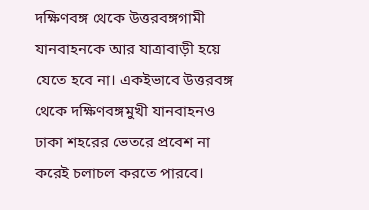দক্ষিণবঙ্গ থেকে উত্তরবঙ্গগামী যানবাহনকে আর যাত্রাবাড়ী হয়ে যেতে হবে না। একইভাবে উত্তরবঙ্গ থেকে দক্ষিণবঙ্গমুখী যানবাহনও ঢাকা শহরের ভেতরে প্রবেশ না করেই চলাচল করতে পারবে।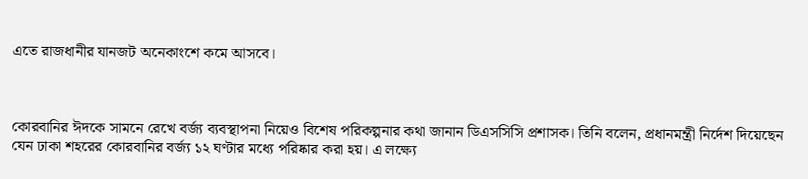এতে রাজধানীর যানজট অনেকাংশে কমে আসবে।



কোরবানির ঈদকে সামনে রেখে বর্জ্য ব্যবস্থাপনা নিয়েও বিশেষ পরিকল্পনার কথা জানান ডিএসসিসি প্রশাসক। তিনি বলেন, প্রধানমন্ত্রী নির্দেশ দিয়েছেন যেন ঢাকা শহরের কোরবানির বর্জ্য ১২ ঘণ্টার মধ্যে পরিষ্কার করা হয়। এ লক্ষ্যে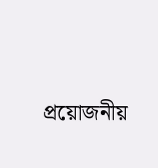প্রয়োজনীয়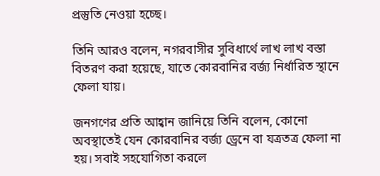প্রস্তুতি নেওয়া হচ্ছে।

তিনি আরও বলেন, নগরবাসীর সুবিধার্থে লাখ লাখ বস্তা বিতরণ করা হয়েছে, যাতে কোরবানির বর্জ্য নির্ধারিত স্থানে ফেলা যায়।

জনগণের প্রতি আহ্বান জানিয়ে তিনি বলেন, কোনো অবস্থাতেই যেন কোরবানির বর্জ্য ড্রেনে বা যত্রতত্র ফেলা না হয়। সবাই সহযোগিতা করলে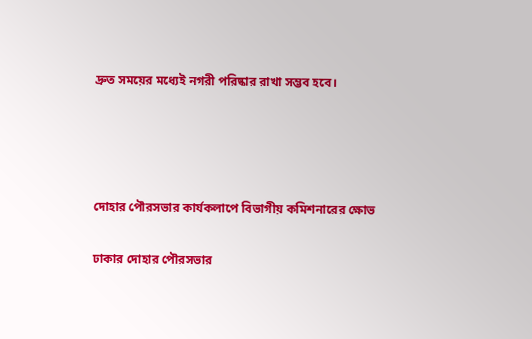দ্রুত সময়ের মধ্যেই নগরী পরিষ্কার রাখা সম্ভব হবে।




দোহার পৌরসভার কার্যকলাপে বিভাগীয় কমিশনারের ক্ষোভ

ঢাকার দোহার পৌরসভার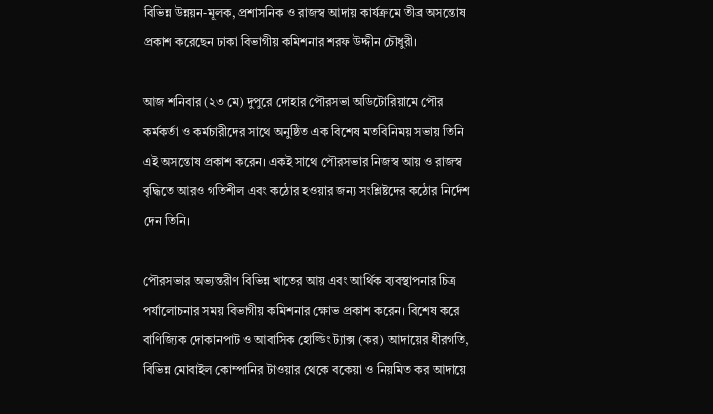বিভিন্ন উন্নয়ন-মূলক, প্রশাসনিক ও রাজস্ব আদায় কার্যক্রমে তীব্র অসন্তোষ প্রকাশ করেছেন ঢাকা বিভাগীয় কমিশনার শরফ উদ্দীন চৌধুরী।

আজ শনিবার (২৩ মে) দুপুরে দোহার পৌরসভা অডিটোরিয়ামে পৌর কর্মকর্তা ও কর্মচারীদের সাথে অনুষ্ঠিত এক বিশেষ মতবিনিময় সভায় তিনি এই অসন্তোষ প্রকাশ করেন। একই সাথে পৌরসভার নিজস্ব আয় ও রাজস্ব বৃদ্ধিতে আরও গতিশীল এবং কঠোর হওয়ার জন্য সংশ্লিষ্টদের কঠোর নির্দেশ দেন তিনি।

পৌরসভার অভ্যন্তরীণ বিভিন্ন খাতের আয় এবং আর্থিক ব্যবস্থাপনার চিত্র পর্যালোচনার সময় বিভাগীয় কমিশনার ক্ষোভ প্রকাশ করেন। বিশেষ করে বাণিজ্যিক দোকানপাট ও আবাসিক হোল্ডিং ট্যাক্স (কর) আদায়ের ধীরগতি, বিভিন্ন মোবাইল কোম্পানির টাওয়ার থেকে বকেয়া ও নিয়মিত কর আদায়ে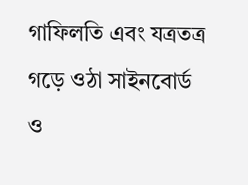গাফিলতি এবং যত্রতত্র গড়ে ওঠা সাইনবোর্ড ও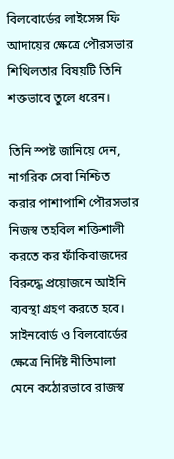বিলবোর্ডের লাইসেন্স ফি আদায়ের ক্ষেত্রে পৌরসভার শিথিলতার বিষয়টি তিনি শক্তভাবে তুলে ধরেন।

তিনি স্পষ্ট জানিয়ে দেন, নাগরিক সেবা নিশ্চিত করার পাশাপাশি পৌরসভার নিজস্ব তহবিল শক্তিশালী করতে কর ফাঁকিবাজদের বিরুদ্ধে প্রয়োজনে আইনি ব্যবস্থা গ্রহণ করতে হবে। সাইনবোর্ড ও বিলবোর্ডের ক্ষেত্রে নির্দিষ্ট নীতিমালা মেনে কঠোরভাবে রাজস্ব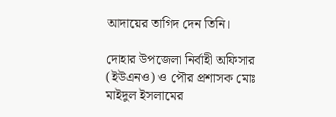আদায়ের তাগিদ দেন তিনি।

দোহার উপজেলা নির্বাহী অফিসার (ইউএনও) ও পৌর প্রশাসক মোঃ মাইদুল ইসলামের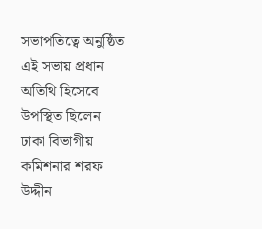সভাপতিত্বে অনুষ্ঠিত এই সভায় প্রধান অতিথি হিসেবে উপস্থিত ছিলেন ঢাকা বিভাগীয় কমিশনার শরফ উদ্দীন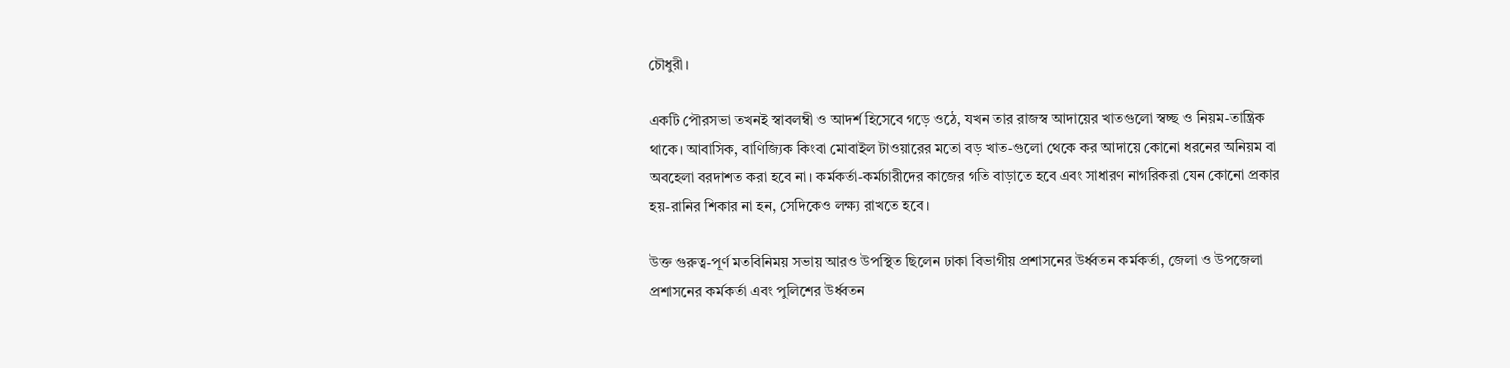চৌধুরী।

একটি পৌরসভা তখনই স্বাবলম্বী ও আদর্শ হিসেবে গড়ে ওঠে, যখন তার রাজস্ব আদায়ের খাতগুলো স্বচ্ছ ও নিয়ম-তান্ত্রিক থাকে। আবাসিক, বাণিজ্যিক কিংবা মোবাইল টাওয়ারের মতো বড় খাত-গুলো থেকে কর আদায়ে কোনো ধরনের অনিয়ম বা অবহেলা বরদাশত করা হবে না। কর্মকর্তা-কর্মচারীদের কাজের গতি বাড়াতে হবে এবং সাধারণ নাগরিকরা যেন কোনো প্রকার হয়-রানির শিকার না হন, সেদিকেও লক্ষ্য রাখতে হবে।

উক্ত গুরুত্ব-পূর্ণ মতবিনিময় সভায় আরও উপস্থিত ছিলেন ঢাকা বিভাগীয় প্রশাসনের উর্ধ্বতন কর্মকর্তা, জেলা ও উপজেলা প্রশাসনের কর্মকর্তা এবং পুলিশের উর্ধ্বতন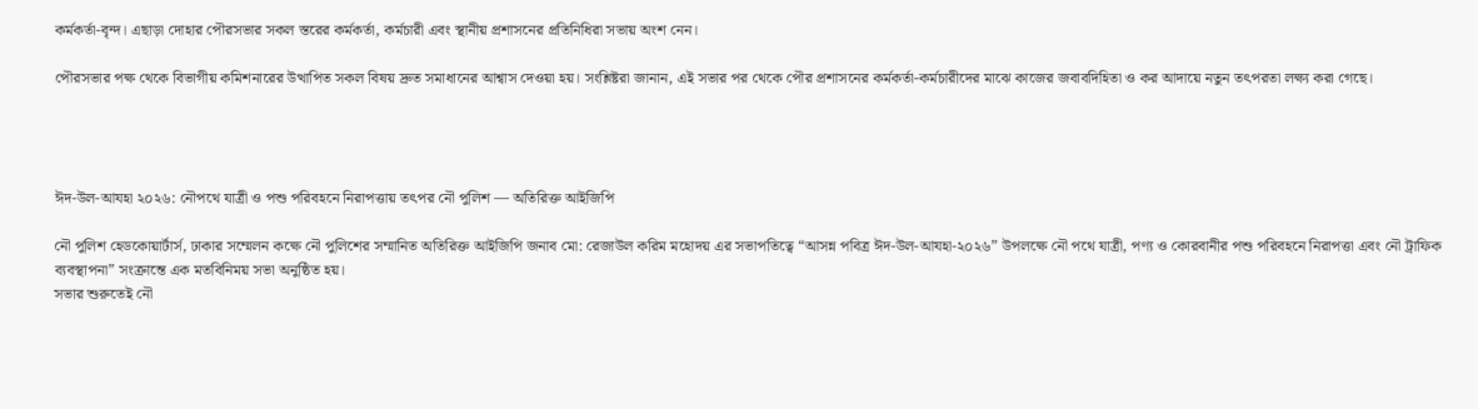কর্মকর্তা-বৃন্দ। এছাড়া দোহার পৌরসভার সকল স্তরের কর্মকর্তা, কর্মচারী এবং স্থানীয় প্রশাসনের প্রতিনিধিরা সভায় অংশ নেন।

পৌরসভার পক্ষ থেকে বিভাগীয় কমিশনারের উত্থাপিত সকল বিষয় দ্রুত সমাধানের আশ্বাস দেওয়া হয়। সংশ্লিষ্টরা জানান, এই সভার পর থেকে পৌর প্রশাসনের কর্মকর্তা-কর্মচারীদের মাঝে কাজের জবাবদিহিতা ও কর আদায়ে নতুন তৎপরতা লক্ষ্য করা গেছে।




ঈদ-উল-আযহা ২০২৬: নৌপথে যাত্রী ও পশু পরিবহনে নিরাপত্তায় তৎপর নৌ পুলিশ — অতিরিক্ত আইজিপি

নৌ পুলিশ হেডকোয়ার্টার্স, ঢাকার সম্মেলন কক্ষে নৌ পুলিশের সম্মানিত অতিরিক্ত আইজিপি জনাব মো: রেজাউল করিম মহোদয় এর সভাপতিত্বে “আসন্ন পবিত্র ঈদ-উল-আযহা-২০২৬” উপলক্ষে নৌ পথে যাত্রী, পণ্য ও কোরবানীর পশু পরিবহনে নিরাপত্তা এবং নৌ ট্রাফিক ব্যবস্থাপনা” সংক্রান্তে এক মতবিনিময় সভা অনুষ্ঠিত হয়।
সভার শুরুতেই নৌ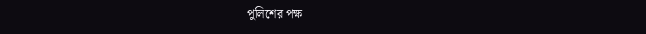পুলিশের পক্ষ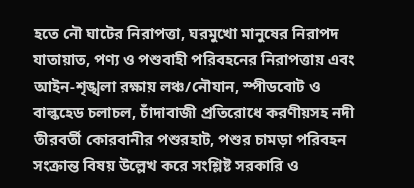হতে নৌ ঘাটের নিরাপত্তা, ঘরমুখো মানুষের নিরাপদ যাতায়াত, পণ্য ও পশুবাহী পরিবহনের নিরাপত্তায় এবং আইন-শৃঙ্খলা রক্ষায় লঞ্চ/নৌযান, স্পীডবোট ও বাল্কহেড চলাচল, চাঁদাবাজী প্রতিরোধে করণীয়সহ নদী তীরবর্তী কোরবানীর পশুরহাট, পশুর চামড়া পরিবহন সংক্রান্ত বিষয় উল্লেখ করে সংশ্লিষ্ট সরকারি ও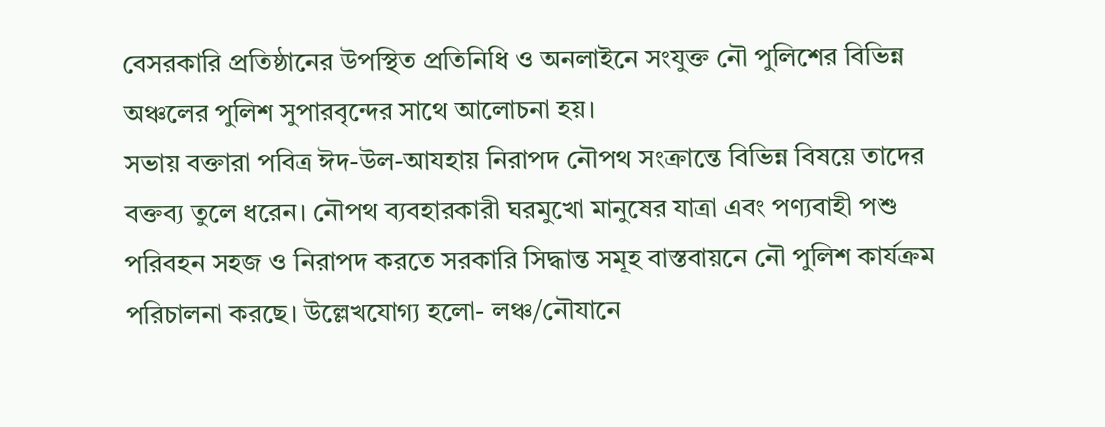বেসরকারি প্রতিষ্ঠানের উপস্থিত প্রতিনিধি ও অনলাইনে সংযুক্ত নৌ পুলিশের বিভিন্ন অঞ্চলের পুলিশ সুপারবৃন্দের সাথে আলোচনা হয়।
সভায় বক্তারা পবিত্র ঈদ-উল-আযহায় নিরাপদ নৌপথ সংক্রান্তে বিভিন্ন বিষয়ে তাদের বক্তব্য তুলে ধরেন। নৌপথ ব্যবহারকারী ঘরমুখো মানুষের যাত্রা এবং পণ্যবাহী পশু পরিবহন সহজ ও নিরাপদ করতে সরকারি সিদ্ধান্ত সমূহ বাস্তবায়নে নৌ পুলিশ কার্যক্রম পরিচালনা করছে। উল্লেখযোগ্য হলো- লঞ্চ/নৌযানে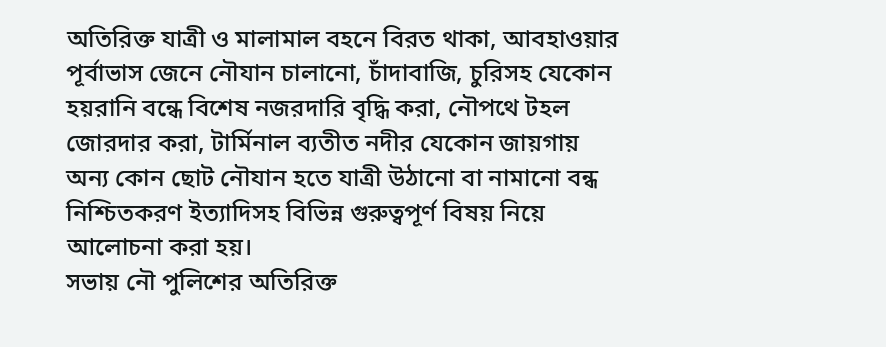অতিরিক্ত যাত্রী ও মালামাল বহনে বিরত থাকা, আবহাওয়ার পূর্বাভাস জেনে নৌযান চালানো, চাঁদাবাজি, চুরিসহ যেকোন হয়রানি বন্ধে বিশেষ নজরদারি বৃদ্ধি করা, নৌপথে টহল জোরদার করা, টার্মিনাল ব্যতীত নদীর যেকোন জায়গায় অন্য কোন ছোট নৌযান হতে যাত্রী উঠানো বা নামানো বন্ধ নিশ্চিতকরণ ইত্যাদিসহ বিভিন্ন গুরুত্বপূর্ণ বিষয় নিয়ে আলোচনা করা হয়।
সভায় নৌ পুলিশের অতিরিক্ত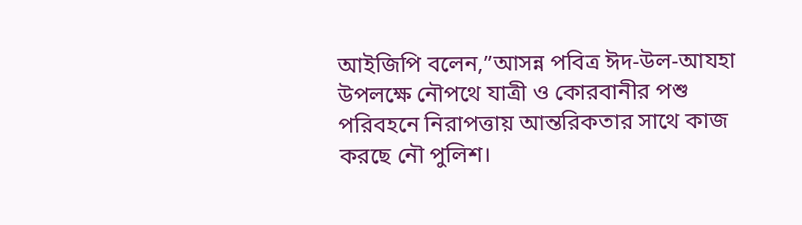আইজিপি বলেন,”আসন্ন পবিত্র ঈদ-উল-আযহা উপলক্ষে নৌপথে যাত্রী ও কোরবানীর পশু পরিবহনে নিরাপত্তায় আন্তরিকতার সাথে কাজ করছে নৌ পুলিশ।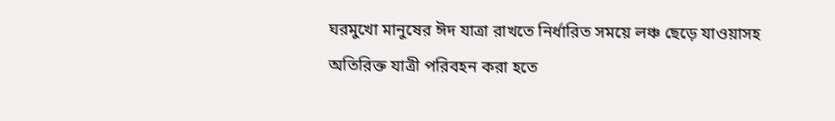ঘরমুখো মানুষের ঈদ যাত্রা রাখতে নির্ধারিত সময়ে লঞ্চ ছেড়ে যাওয়াসহ অতিরিক্ত যাত্রী পরিবহন করা হতে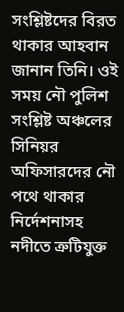সংশ্লিষ্টদের বিরত থাকার আহবান জানান তিনি। ওই সময় নৌ পুলিশ সংশ্লিষ্ট অঞ্চলের সিনিয়র অফিসারদের নৌ পথে থাকার নির্দেশনাসহ নদীতে ত্রুটিযুক্ত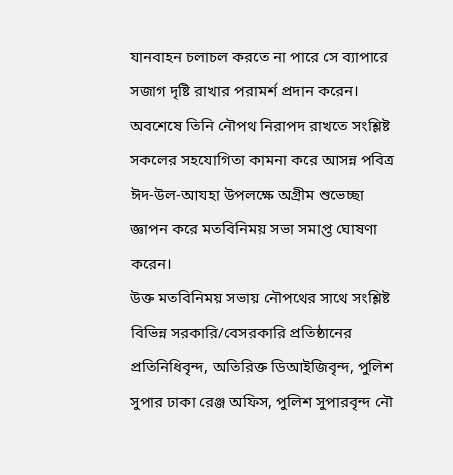যানবাহন চলাচল করতে না পারে সে ব্যাপারে সজাগ দৃষ্টি রাখার পরামর্শ প্রদান করেন। অবশেষে তিনি নৌপথ নিরাপদ রাখতে সংশ্লিষ্ট সকলের সহযোগিতা কামনা করে আসন্ন পবিত্র ঈদ-উল-আযহা উপলক্ষে অগ্রীম শুভেচ্ছা জ্ঞাপন করে মতবিনিময় সভা সমাপ্ত ঘোষণা করেন।
উক্ত মতবিনিময় সভায় নৌপথের সাথে সংশ্লিষ্ট বিভিন্ন সরকারি/বেসরকারি প্রতিষ্ঠানের প্রতিনিধিবৃন্দ, অতিরিক্ত ডিআইজিবৃন্দ, পুলিশ সুপার ঢাকা রেঞ্জ অফিস, পুলিশ সুপারবৃন্দ নৌ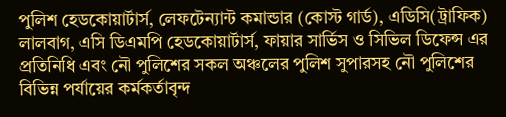পুলিশ হেডকোয়ার্টার্স, লেফটেন্যান্ট কমান্ডার (কোস্ট গার্ড), এডিসি(ট্রাফিক) লালবাগ, এসি ডিএমপি হেডকোয়ার্টার্স, ফায়ার সার্ভিস ও সিভিল ডিফেন্স এর প্রতিনিধি এবং নৌ পুলিশের সকল অঞ্চলের পুলিশ সুপারসহ নৌ পুলিশের বিভিন্ন পর্যায়ের কর্মকর্তাবৃন্দ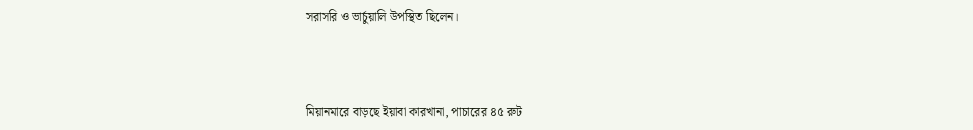সরাসরি ও ভার্চুয়ালি উপস্থিত ছিলেন।



মিয়ানমারে বাড়ছে ইয়াবা কারখানা, পাচারের ৪৫ রুট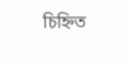চিহ্নিত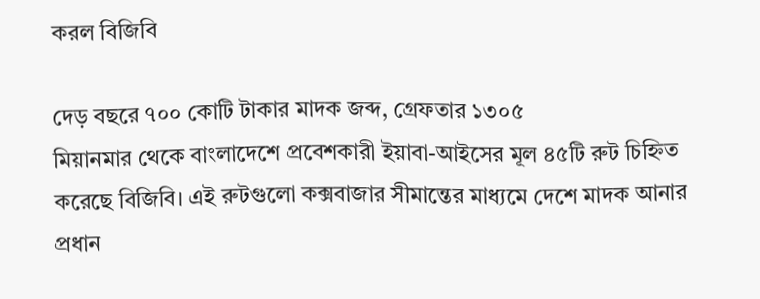করল বিজিবি

দেড় বছরে ৭০০ কোটি টাকার মাদক জব্দ, গ্রেফতার ১৩০৫
মিয়ানমার থেকে বাংলাদেশে প্রবেশকারী ইয়াবা-আইসের মূল ৪৫টি রুট চিহ্নিত করেছে বিজিবি। এই রুটগুলো কক্সবাজার সীমান্তের মাধ্যমে দেশে মাদক আনার প্রধান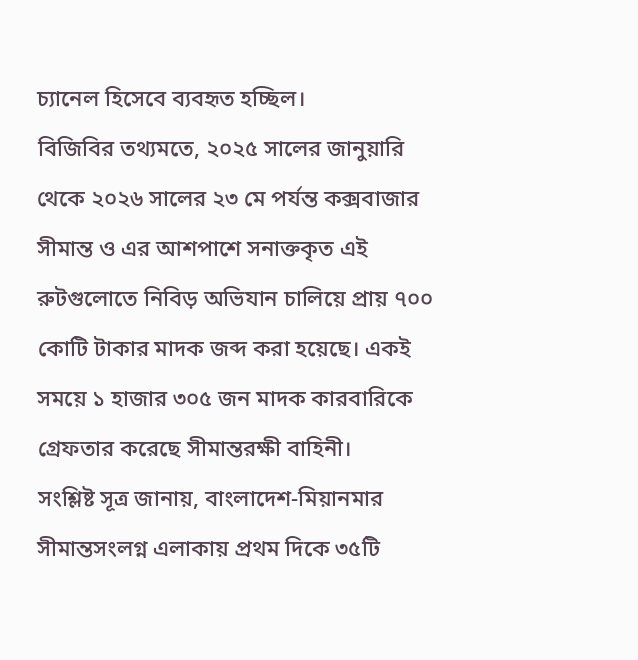চ্যানেল হিসেবে ব্যবহৃত হচ্ছিল।
বিজিবির তথ্যমতে, ২০২৫ সালের জানুয়ারি থেকে ২০২৬ সালের ২৩ মে পর্যন্ত কক্সবাজার সীমান্ত ও এর আশপাশে সনাক্তকৃত এই রুটগুলোতে নিবিড় অভিযান চালিয়ে প্রায় ৭০০ কোটি টাকার মাদক জব্দ করা হয়েছে। একই সময়ে ১ হাজার ৩০৫ জন মাদক কারবারিকে গ্রেফতার করেছে সীমান্তরক্ষী বাহিনী।
সংশ্লিষ্ট সূত্র জানায়, বাংলাদেশ-মিয়ানমার সীমান্তসংলগ্ন এলাকায় প্রথম দিকে ৩৫টি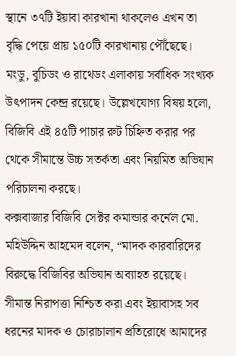স্থানে ৩৭টি ইয়াবা কারখানা থাকলেও এখন তা বৃদ্ধি পেয়ে প্রায় ১৫০টি কারখানায় পৌঁছেছে। মংডু, বুচিডং ও রাথেডং এলাকায় সর্বাধিক সংখ্যক উৎপাদন কেন্দ্র রয়েছে। উল্লেখযোগ্য বিষয় হলো, বিজিবি এই ৪৫টি পাচার রুট চিহ্নিত করার পর থেকে সীমান্তে উচ্চ সতর্কতা এবং নিয়মিত অভিযান পরিচালনা করছে।
কক্সবাজার বিজিবি সেক্টর কমান্ডার কর্নেল মো. মহিউদ্দিন আহমেদ বলেন, “মাদক কারবারিদের বিরুদ্ধে বিজিবির অভিযান অব্যাহত রয়েছে। সীমান্ত নিরাপত্তা নিশ্চিত করা এবং ইয়াবাসহ সব ধরনের মাদক ও চোরাচালান প্রতিরোধে আমাদের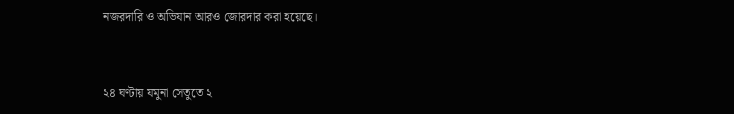নজরদারি ও অভিযান আরও জোরদার করা হয়েছে।



২৪ ঘণ্টায় যমুনা সেতুতে ২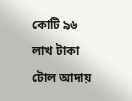কোটি ৯৬ লাখ টাকা টোল আদায়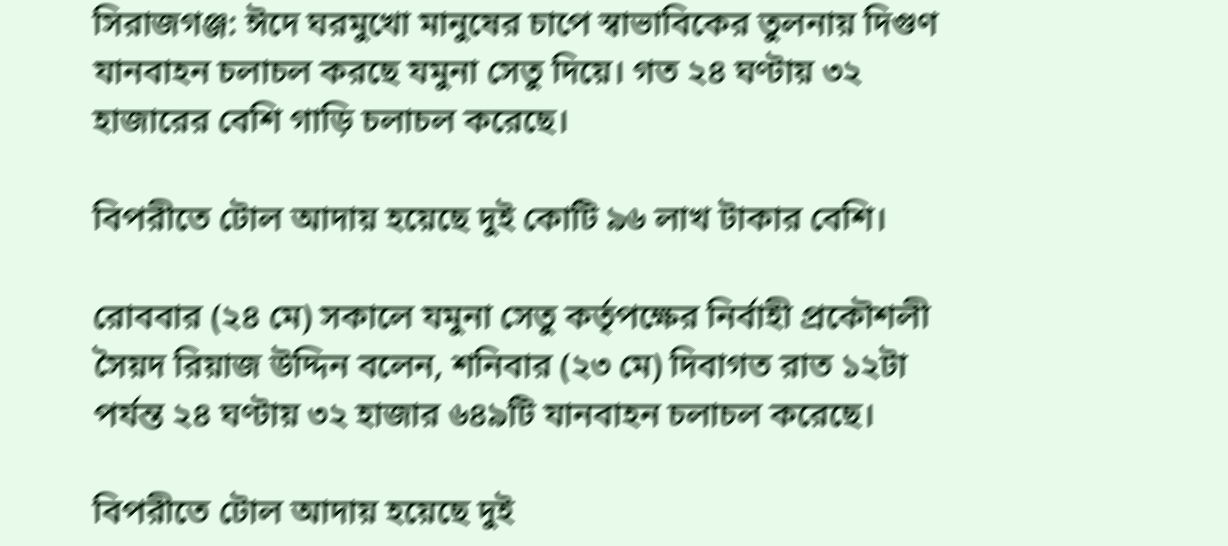সিরাজগঞ্জ: ঈদে ঘরমুখো মানুষের চাপে স্বাভাবিকের তুলনায় দিগুণ যানবাহন চলাচল করছে যমুনা সেতু দিয়ে। গত ২৪ ঘণ্টায় ৩২ হাজারের বেশি গাড়ি চলাচল করেছে।

বিপরীতে টোল আদায় হয়েছে দুই কোটি ৯৬ লাখ টাকার বেশি।

রোববার (২৪ মে) সকালে যমুনা সেতু কর্তৃপক্ষের নির্বাহী প্রকৌশলী সৈয়দ রিয়াজ উদ্দিন বলেন, শনিবার (২৩ মে) দিবাগত রাত ১২টা পর্যন্ত ২৪ ঘণ্টায় ৩২ হাজার ৬৪৯টি যানবাহন চলাচল করেছে।

বিপরীতে টোল আদায় হয়েছে দুই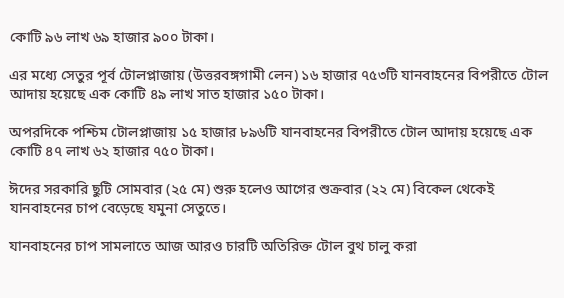কোটি ৯৬ লাখ ৬৯ হাজার ৯০০ টাকা।

এর মধ্যে সেতুর পূর্ব টোলপ্লাজায় (উত্তরবঙ্গগামী লেন) ১৬ হাজার ৭৫৩টি যানবাহনের বিপরীতে টোল আদায় হয়েছে এক কোটি ৪৯ লাখ সাত হাজার ১৫০ টাকা।

অপরদিকে পশ্চিম টোলপ্লাজায় ১৫ হাজার ৮৯৬টি যানবাহনের বিপরীতে টোল আদায় হয়েছে এক কোটি ৪৭ লাখ ৬২ হাজার ৭৫০ টাকা।

ঈদের সরকারি ছুটি সোমবার (২৫ মে) শুরু হলেও আগের শুক্রবার (২২ মে) বিকেল থেকেই যানবাহনের চাপ বেড়েছে যমুনা সেতুতে।

যানবাহনের চাপ সামলাতে আজ আরও চারটি অতিরিক্ত টোল বুথ চালু করা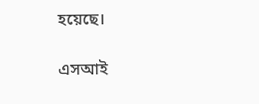হয়েছে।

এসআই